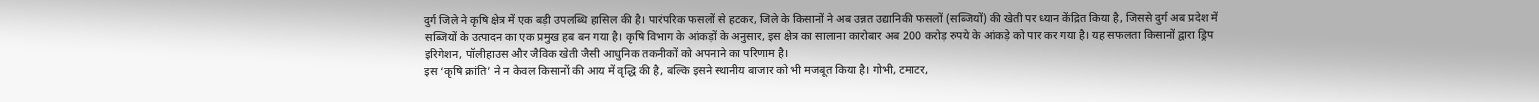दुर्ग जिले ने कृषि क्षेत्र में एक बड़ी उपलब्धि हासिल की है। पारंपरिक फसलों से हटकर, जिले के किसानों ने अब उन्नत उद्यानिकी फसलों (सब्जियों) की खेती पर ध्यान केंद्रित किया है, जिससे दुर्ग अब प्रदेश में सब्जियों के उत्पादन का एक प्रमुख हब बन गया है। कृषि विभाग के आंकड़ों के अनुसार, इस क्षेत्र का सालाना कारोबार अब 200 करोड़ रुपये के आंकड़े को पार कर गया है। यह सफलता किसानों द्वारा ड्रिप इरिगेशन, पॉलीहाउस और जैविक खेती जैसी आधुनिक तकनीकों को अपनाने का परिणाम है।
इस ‘कृषि क्रांति’ ने न केवल किसानों की आय में वृद्धि की है, बल्कि इसने स्थानीय बाजार को भी मजबूत किया है। गोभी, टमाटर,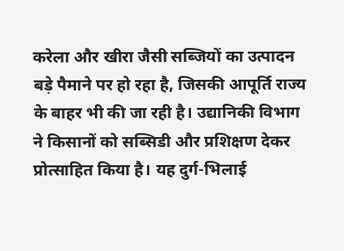करेला और खीरा जैसी सब्जियों का उत्पादन बड़े पैमाने पर हो रहा है, जिसकी आपूर्ति राज्य के बाहर भी की जा रही है। उद्यानिकी विभाग ने किसानों को सब्सिडी और प्रशिक्षण देकर प्रोत्साहित किया है। यह दुर्ग-भिलाई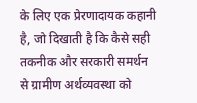के लिए एक प्रेरणादायक कहानी है, जो दिखाती है कि कैसे सही तकनीक और सरकारी समर्थन से ग्रामीण अर्थव्यवस्था को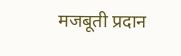मजबूती प्रदान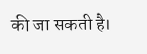की जा सकती है।